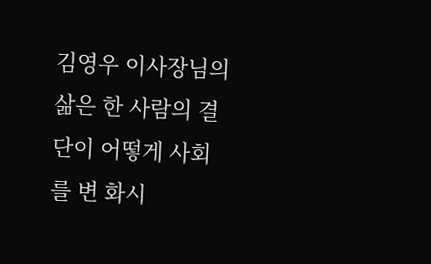김영우 이사장님의 삶은 한 사람의 결단이 어떻게 사회를 변 화시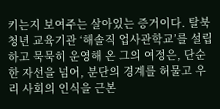키는지 보여주는 살아있는 증거이다. 탈북 청년 교육기관 ‘해솔직 업사관학교’를 설립하고 묵묵히 운영해 온 그의 여정은, 단순한 자선을 넘어, 분단의 경계를 허물고 우리 사회의 인식을 근본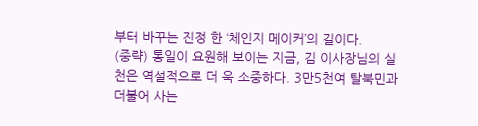부터 바꾸는 진정 한 ‘체인지 메이커’의 길이다.
(중략) 통일이 요원해 보이는 지금, 김 이사장님의 실천은 역설적으로 더 욱 소중하다. 3만5천여 탈북민과 더불어 사는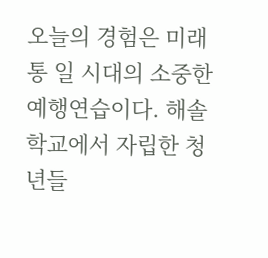오늘의 경험은 미래 통 일 시대의 소중한 예행연습이다. 해솔학교에서 자립한 청년들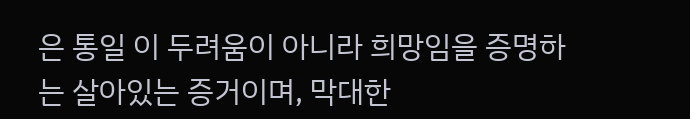은 통일 이 두려움이 아니라 희망임을 증명하는 살아있는 증거이며, 막대한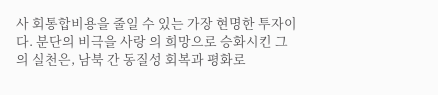사 회통합비용을 줄일 수 있는 가장 현명한 투자이다. 분단의 비극을 사랑 의 희망으로 승화시킨 그의 실천은, 남북 간 동질성 회복과 평화로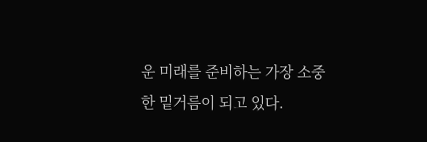운 미래를 준비하는 가장 소중한 밑거름이 되고 있다.